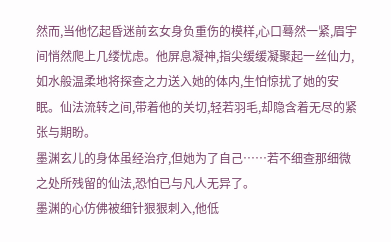然而,当他忆起昏迷前玄女身负重伤的模样,心口蓦然一紧,眉宇间悄然爬上几缕忧虑。他屏息凝神,指尖缓缓凝聚起一丝仙力,如水般温柔地将探查之力送入她的体内,生怕惊扰了她的安眠。仙法流转之间,带着他的关切,轻若羽毛,却隐含着无尽的紧张与期盼。
墨渊玄儿的身体虽经治疗,但她为了自己……若不细查那细微之处所残留的仙法,恐怕已与凡人无异了。
墨渊的心仿佛被细针狠狠刺入,他低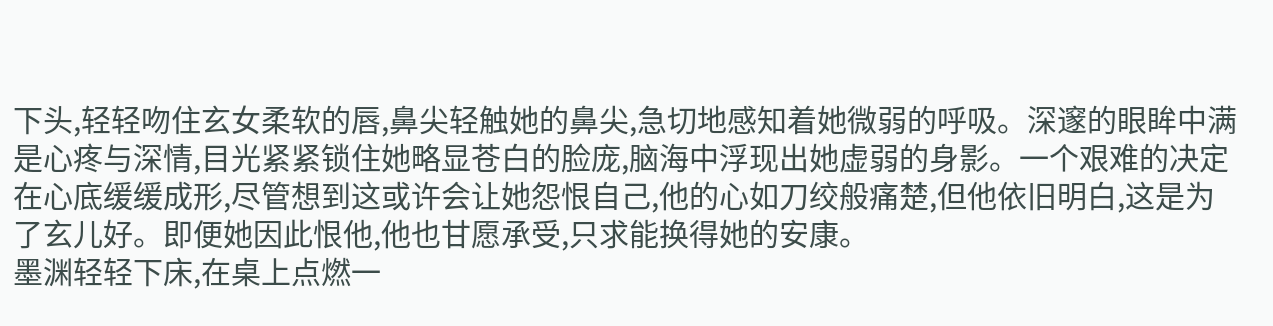下头,轻轻吻住玄女柔软的唇,鼻尖轻触她的鼻尖,急切地感知着她微弱的呼吸。深邃的眼眸中满是心疼与深情,目光紧紧锁住她略显苍白的脸庞,脑海中浮现出她虚弱的身影。一个艰难的决定在心底缓缓成形,尽管想到这或许会让她怨恨自己,他的心如刀绞般痛楚,但他依旧明白,这是为了玄儿好。即便她因此恨他,他也甘愿承受,只求能换得她的安康。
墨渊轻轻下床,在桌上点燃一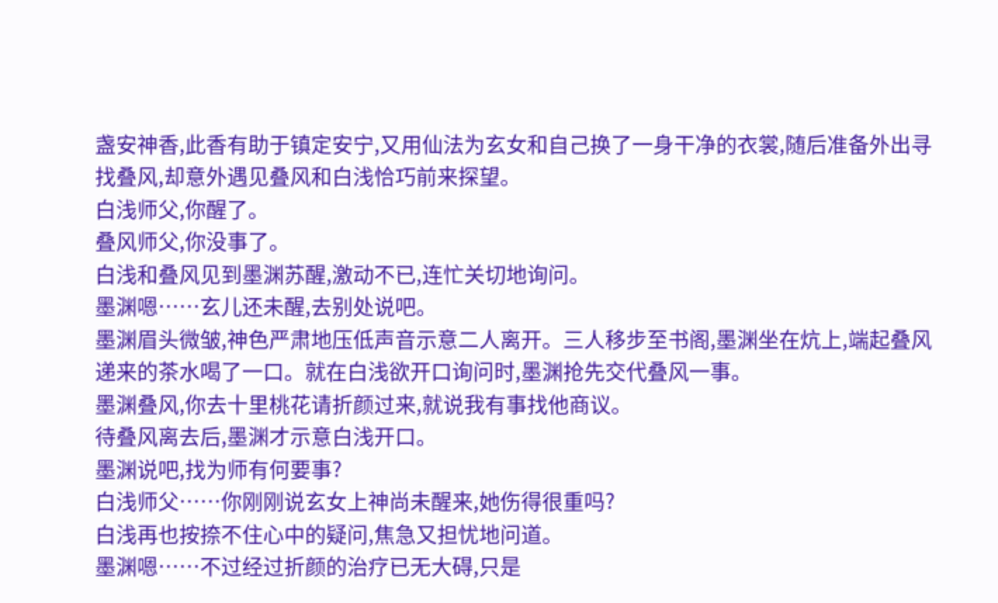盏安神香,此香有助于镇定安宁,又用仙法为玄女和自己换了一身干净的衣裳,随后准备外出寻找叠风,却意外遇见叠风和白浅恰巧前来探望。
白浅师父,你醒了。
叠风师父,你没事了。
白浅和叠风见到墨渊苏醒,激动不已,连忙关切地询问。
墨渊嗯……玄儿还未醒,去别处说吧。
墨渊眉头微皱,神色严肃地压低声音示意二人离开。三人移步至书阁,墨渊坐在炕上,端起叠风递来的茶水喝了一口。就在白浅欲开口询问时,墨渊抢先交代叠风一事。
墨渊叠风,你去十里桃花请折颜过来,就说我有事找他商议。
待叠风离去后,墨渊才示意白浅开口。
墨渊说吧,找为师有何要事?
白浅师父……你刚刚说玄女上神尚未醒来,她伤得很重吗?
白浅再也按捺不住心中的疑问,焦急又担忧地问道。
墨渊嗯……不过经过折颜的治疗已无大碍,只是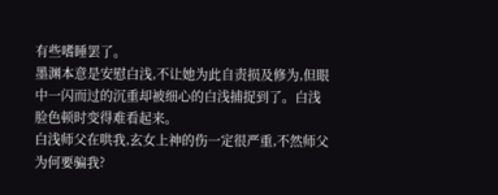有些嗜睡罢了。
墨渊本意是安慰白浅,不让她为此自责损及修为,但眼中一闪而过的沉重却被细心的白浅捕捉到了。白浅脸色顿时变得难看起来。
白浅师父在哄我,玄女上神的伤一定很严重,不然师父为何要骗我?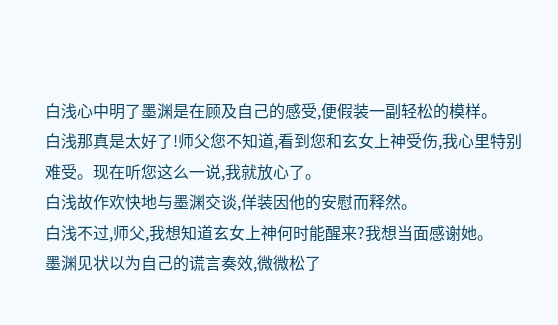白浅心中明了墨渊是在顾及自己的感受,便假装一副轻松的模样。
白浅那真是太好了!师父您不知道,看到您和玄女上神受伤,我心里特别难受。现在听您这么一说,我就放心了。
白浅故作欢快地与墨渊交谈,佯装因他的安慰而释然。
白浅不过,师父,我想知道玄女上神何时能醒来?我想当面感谢她。
墨渊见状以为自己的谎言奏效,微微松了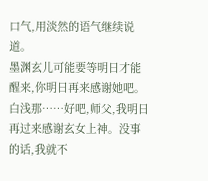口气,用淡然的语气继续说道。
墨渊玄儿可能要等明日才能醒来,你明日再来感谢她吧。
白浅那……好吧,师父,我明日再过来感谢玄女上神。没事的话,我就不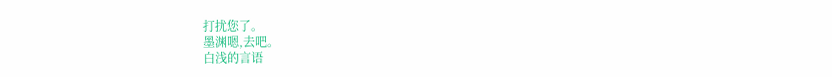打扰您了。
墨渊嗯,去吧。
白浅的言语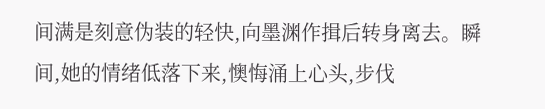间满是刻意伪装的轻快,向墨渊作揖后转身离去。瞬间,她的情绪低落下来,懊悔涌上心头,步伐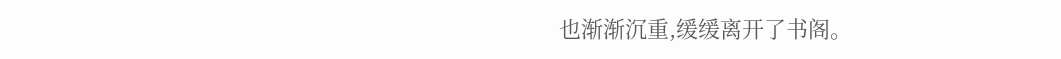也渐渐沉重,缓缓离开了书阁。